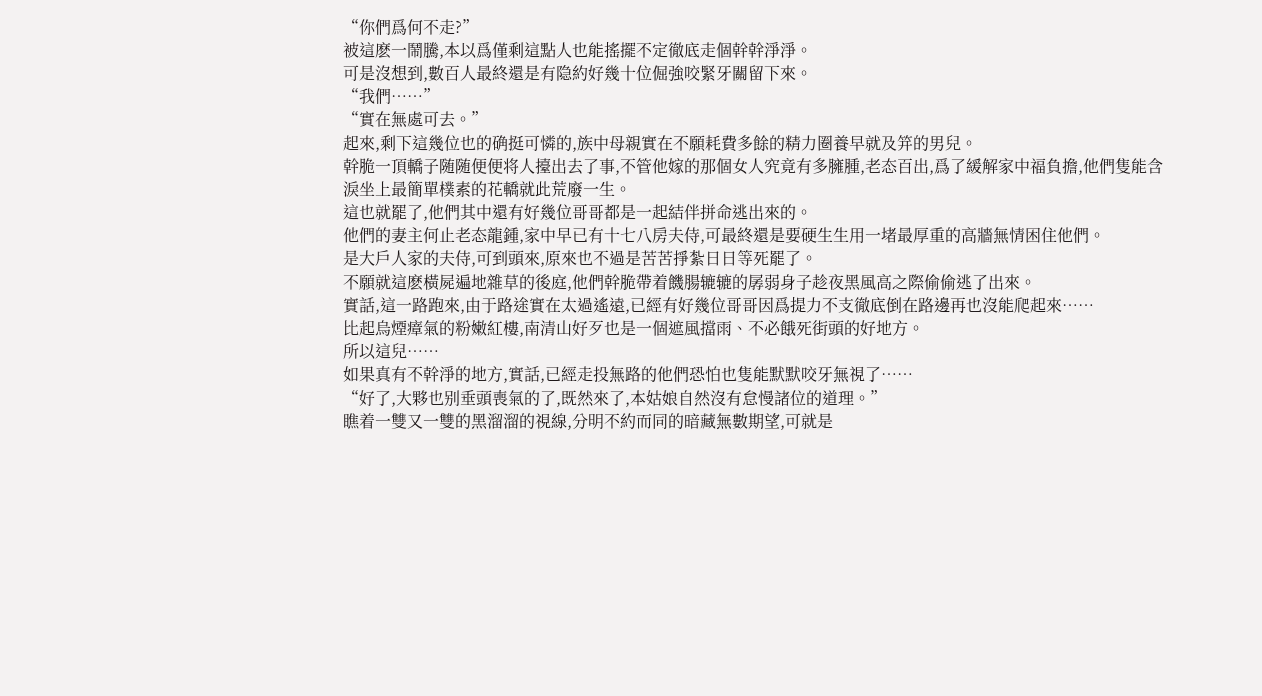“你們爲何不走?”
被這麽一鬧騰,本以爲僅剩這點人也能搖擺不定徹底走個幹幹淨淨。
可是沒想到,數百人最終還是有隐約好幾十位倔強咬緊牙關留下來。
“我們……”
“實在無處可去。”
起來,剩下這幾位也的确挺可憐的,族中母親實在不願耗費多餘的精力圈養早就及笄的男兒。
幹脆一頂轎子随随便便将人擡出去了事,不管他嫁的那個女人究竟有多臃腫,老态百出,爲了緩解家中福負擔,他們隻能含淚坐上最簡單樸素的花轎就此荒廢一生。
這也就罷了,他們其中還有好幾位哥哥都是一起結伴拼命逃出來的。
他們的妻主何止老态龍鍾,家中早已有十七八房夫侍,可最終還是要硬生生用一堵最厚重的高牆無情困住他們。
是大戶人家的夫侍,可到頭來,原來也不過是苦苦掙紮日日等死罷了。
不願就這麽橫屍遍地雜草的後庭,他們幹脆帶着饑腸辘辘的孱弱身子趁夜黑風高之際偷偷逃了出來。
實話,這一路跑來,由于路途實在太過遙遠,已經有好幾位哥哥因爲提力不支徹底倒在路邊再也沒能爬起來……
比起烏煙瘴氣的粉嫩紅樓,南清山好歹也是一個遮風擋雨、不必餓死街頭的好地方。
所以這兒……
如果真有不幹淨的地方,實話,已經走投無路的他們恐怕也隻能默默咬牙無視了……
“好了,大夥也别垂頭喪氣的了,既然來了,本姑娘自然沒有怠慢諸位的道理。”
瞧着一雙又一雙的黑溜溜的視線,分明不約而同的暗藏無數期望,可就是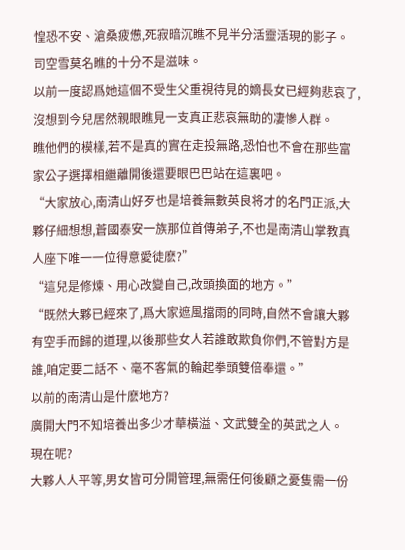惶恐不安、滄桑疲憊,死寂暗沉瞧不見半分活靈活現的影子。
司空雪莫名瞧的十分不是滋味。
以前一度認爲她這個不受生父重視待見的嫡長女已經夠悲哀了,沒想到今兒居然親眼瞧見一支真正悲哀無助的凄慘人群。
瞧他們的模樣,若不是真的實在走投無路,恐怕也不會在那些富家公子選擇相繼離開後還要眼巴巴站在這裏吧。
“大家放心,南清山好歹也是培養無數英良将才的名門正派,大夥仔細想想,蒼國泰安一族那位首傳弟子,不也是南清山掌教真人座下唯一一位得意愛徒麽?”
“這兒是修煉、用心改變自己,改頭換面的地方。”
“既然大夥已經來了,爲大家遮風擋雨的同時,自然不會讓大夥有空手而歸的道理,以後那些女人若誰敢欺負你們,不管對方是誰,咱定要二話不、毫不客氣的輪起拳頭雙倍奉還。”
以前的南清山是什麽地方?
廣開大門不知培養出多少才華橫溢、文武雙全的英武之人。
現在呢?
大夥人人平等,男女皆可分開管理,無需任何後顧之憂隻需一份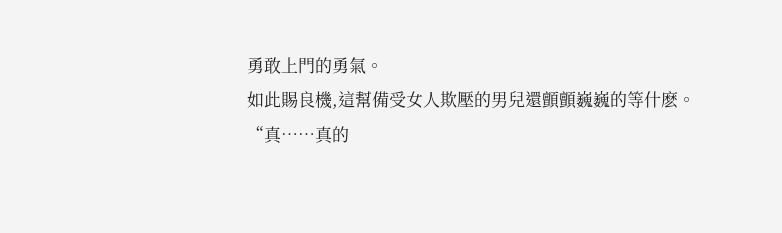勇敢上門的勇氣。
如此賜良機,這幫備受女人欺壓的男兒還顫顫巍巍的等什麽。
“真……真的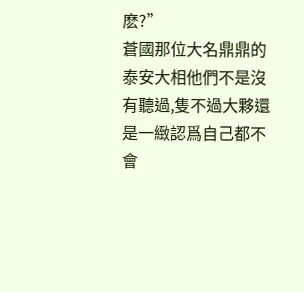麽?”
蒼國那位大名鼎鼎的泰安大相他們不是沒有聽過,隻不過大夥還是一緻認爲自己都不會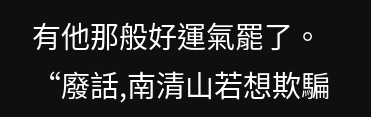有他那般好運氣罷了。
“廢話,南清山若想欺騙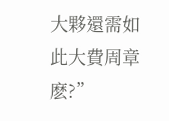大夥還需如此大費周章麽?”